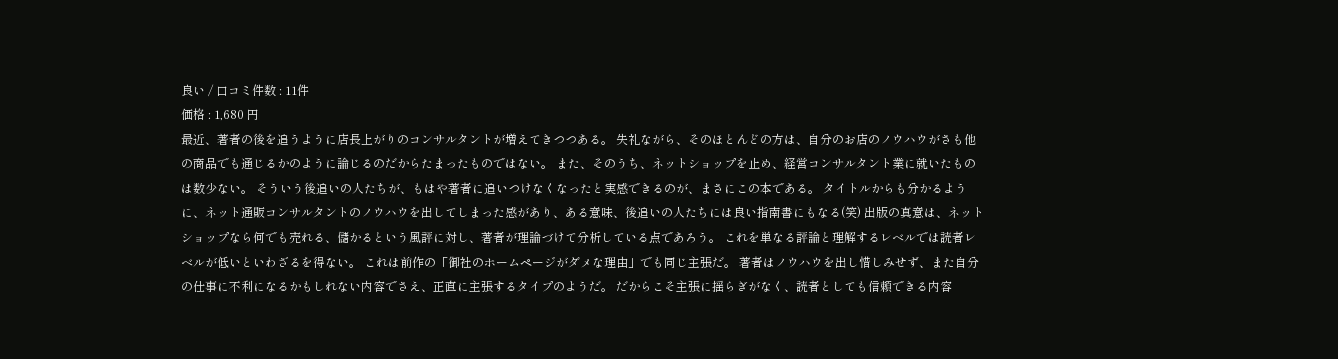良い / 口コミ件数 : 11件
価格 : 1,680 円
最近、著者の後を追うように店長上がりのコンサルタントが増えてきつつある。 失礼ながら、そのほとんどの方は、自分のお店のノウハウがさも他の商品でも通じるかのように論じるのだからたまったものではない。 また、そのうち、ネットショップを止め、経営コンサルタント業に就いたものは数少ない。 そういう後追いの人たちが、もはや著者に追いつけなくなったと実感できるのが、まさにこの本である。 タイトルからも分かるように、ネット通販コンサルタントのノウハウを出してしまった感があり、ある意味、後追いの人たちには良い指南書にもなる(笑) 出版の真意は、ネットショップなら何でも売れる、儲かるという風評に対し、著者が理論づけて分析している点であろう。 これを単なる評論と理解するレベルでは読者レベルが低いといわざるを得ない。 これは前作の「御社のホームページがダメな理由」でも同じ主張だ。 著者はノウハウを出し惜しみせず、また自分の仕事に不利になるかもしれない内容でさえ、正直に主張するタイプのようだ。 だからこそ主張に揺らぎがなく、読者としても信頼できる内容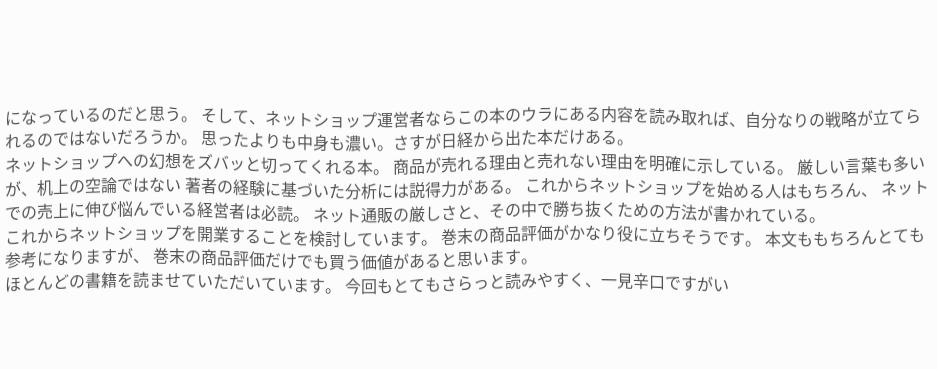になっているのだと思う。 そして、ネットショップ運営者ならこの本のウラにある内容を読み取れば、自分なりの戦略が立てられるのではないだろうか。 思ったよりも中身も濃い。さすが日経から出た本だけある。
ネットショップへの幻想をズバッと切ってくれる本。 商品が売れる理由と売れない理由を明確に示している。 厳しい言葉も多いが、机上の空論ではない 著者の経験に基づいた分析には説得力がある。 これからネットショップを始める人はもちろん、 ネットでの売上に伸び悩んでいる経営者は必読。 ネット通販の厳しさと、その中で勝ち抜くための方法が書かれている。
これからネットショップを開業することを検討しています。 巻末の商品評価がかなり役に立ちそうです。 本文ももちろんとても参考になりますが、 巻末の商品評価だけでも買う価値があると思います。
ほとんどの書籍を読ませていただいています。 今回もとてもさらっと読みやすく、一見辛口ですがい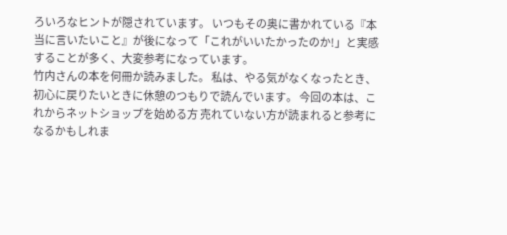ろいろなヒントが隠されています。 いつもその奥に書かれている『本当に言いたいこと』が後になって「これがいいたかったのか!」と実感することが多く、大変参考になっています。
竹内さんの本を何冊か読みました。 私は、やる気がなくなったとき、 初心に戻りたいときに休憩のつもりで読んでいます。 今回の本は、これからネットショップを始める方 売れていない方が読まれると参考になるかもしれま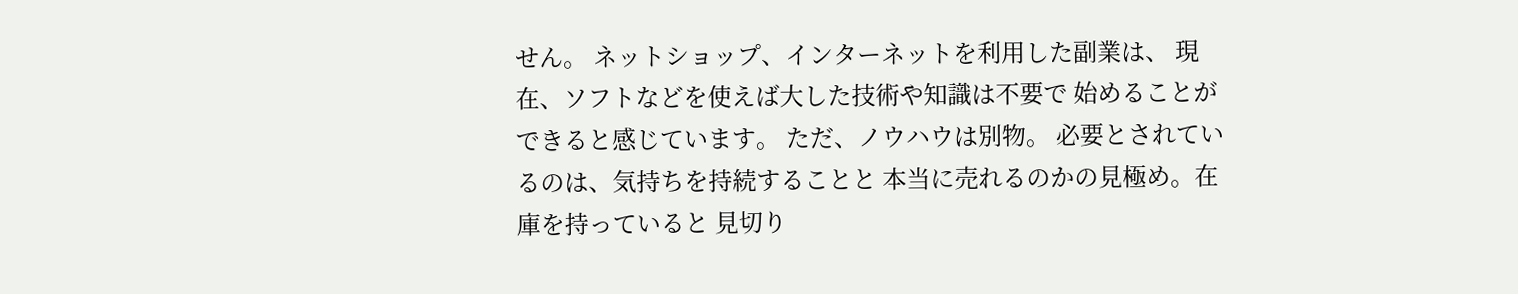せん。 ネットショップ、インターネットを利用した副業は、 現在、ソフトなどを使えば大した技術や知識は不要で 始めることができると感じています。 ただ、ノウハウは別物。 必要とされているのは、気持ちを持続することと 本当に売れるのかの見極め。在庫を持っていると 見切り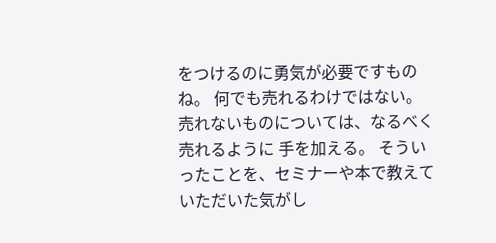をつけるのに勇気が必要ですものね。 何でも売れるわけではない。 売れないものについては、なるべく売れるように 手を加える。 そういったことを、セミナーや本で教えていただいた気がし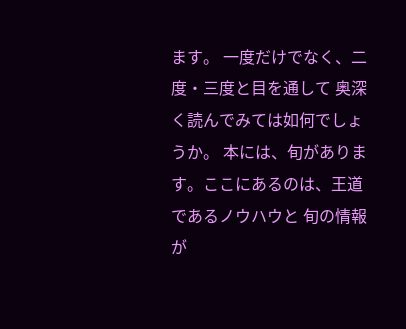ます。 一度だけでなく、二度・三度と目を通して 奥深く読んでみては如何でしょうか。 本には、旬があります。ここにあるのは、王道であるノウハウと 旬の情報が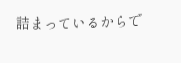詰まっているからで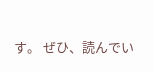す。 ぜひ、読んでい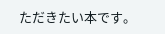ただきたい本です。